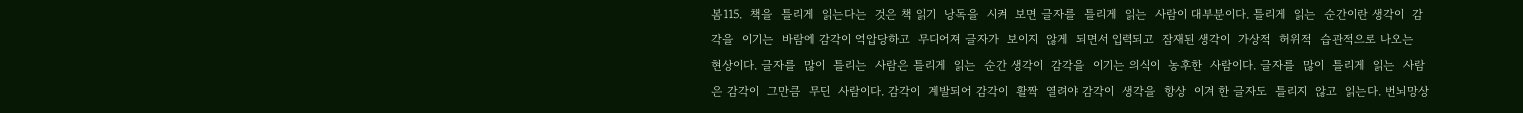봄115.  책을  틀리게  읽는다는  것은 책 읽기  낭독을  시켜  보면 글자를  틀리게  읽는  사람이 대부분이다. 틀리게  읽는  순간이란 생각이  감각을  이기는  바람에 감각이 억압당하고  무디어져 글자가  보이지  않게  되면서 입력되고  잠재된 생각이  가상적  허위적  습관적으로 나오는  현상이다. 글자를  많이  틀리는  사람은 틀리게  읽는  순간 생각이  감각을  이기는 의식이  농후한  사람이다. 글자를  많이  틀리게  읽는  사람은 감각이  그만큼  무딘  사람이다. 감각이  계발되어 감각이  활짝  열려야 감각이  생각을  항상  이겨 한 글자도  틀리지  않고  읽는다. 번뇌망상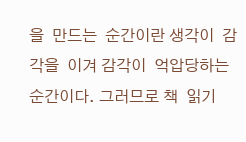을  만드는  순간이란 생각이  감각을  이겨 감각이  억압당하는  순간이다. 그러므로 책  읽기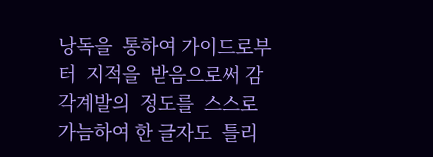낭독을  통하여 가이드로부터  지적을  받음으로써 감각계발의  정도를  스스로  가늠하여 한 글자도  틀리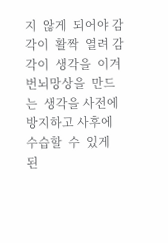지  않게  되어야 감각이  활짝  열려 감각이  생각을  이겨 번뇌망상을  만드는  생각을 사전에  방지하고 사후에  수습할  수  있게  된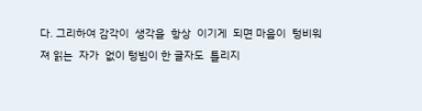다. 그리하여 감각이  생각을  항상  이기게  되면 마음이  텅비워져 읽는  자가  없이 텅빔이 한 글자도  틀리지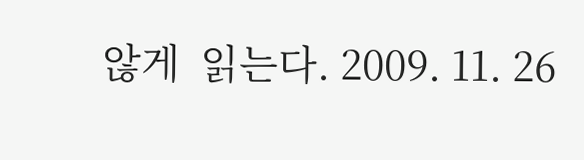않게  읽는다. 2009. 11. 26